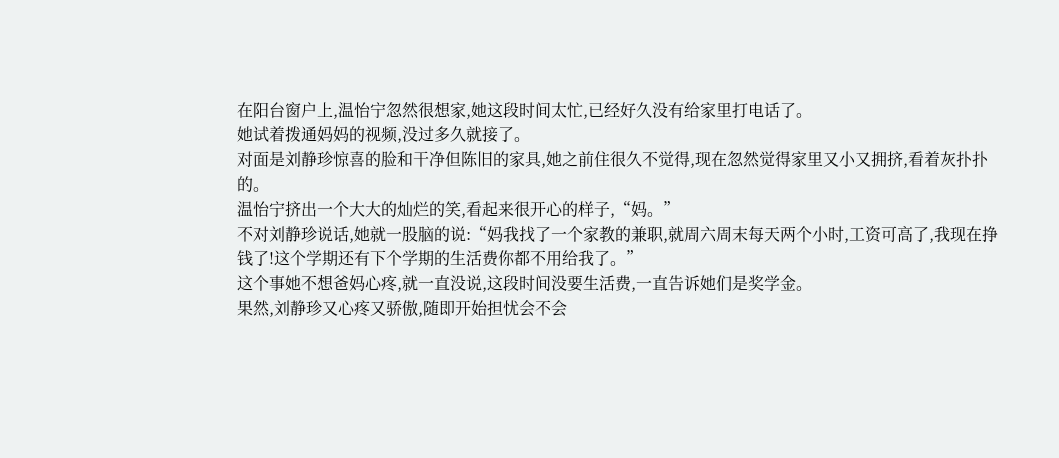在阳台窗户上,温怡宁忽然很想家,她这段时间太忙,已经好久没有给家里打电话了。
她试着拨通妈妈的视频,没过多久就接了。
对面是刘静珍惊喜的脸和干净但陈旧的家具,她之前住很久不觉得,现在忽然觉得家里又小又拥挤,看着灰扑扑的。
温怡宁挤出一个大大的灿烂的笑,看起来很开心的样子,“妈。”
不对刘静珍说话,她就一股脑的说:“妈我找了一个家教的兼职,就周六周末每天两个小时,工资可高了,我现在挣钱了!这个学期还有下个学期的生活费你都不用给我了。”
这个事她不想爸妈心疼,就一直没说,这段时间没要生活费,一直告诉她们是奖学金。
果然,刘静珍又心疼又骄傲,随即开始担忧会不会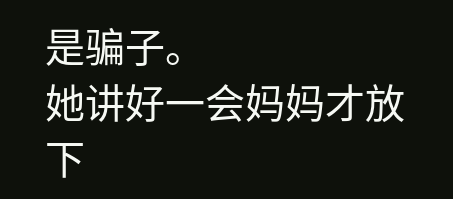是骗子。
她讲好一会妈妈才放下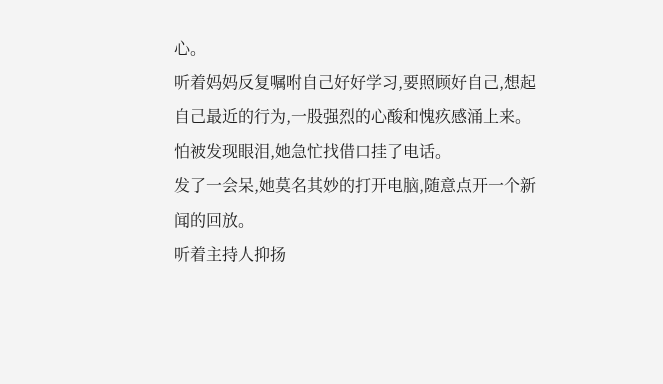心。
听着妈妈反复嘱咐自己好好学习,要照顾好自己,想起自己最近的行为,一股强烈的心酸和愧疚感涌上来。
怕被发现眼泪,她急忙找借口挂了电话。
发了一会呆,她莫名其妙的打开电脑,随意点开一个新闻的回放。
听着主持人抑扬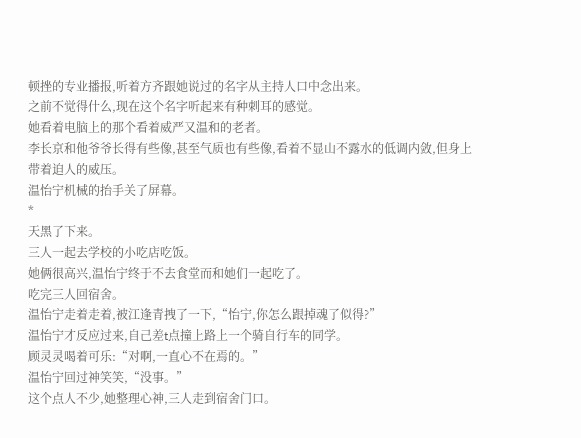顿挫的专业播报,听着方齐跟她说过的名字从主持人口中念出来。
之前不觉得什么,现在这个名字听起来有种刺耳的感觉。
她看着电脑上的那个看着威严又温和的老者。
李长京和他爷爷长得有些像,甚至气质也有些像,看着不显山不露水的低调内敛,但身上带着迫人的威压。
温怡宁机械的抬手关了屏幕。
*
天黑了下来。
三人一起去学校的小吃店吃饭。
她俩很高兴,温怡宁终于不去食堂而和她们一起吃了。
吃完三人回宿舍。
温怡宁走着走着,被江逢青拽了一下,“怡宁,你怎么跟掉魂了似得?”
温怡宁才反应过来,自己差t点撞上路上一个骑自行车的同学。
顾灵灵喝着可乐:“对啊,一直心不在焉的。”
温怡宁回过神笑笑,“没事。”
这个点人不少,她整理心神,三人走到宿舍门口。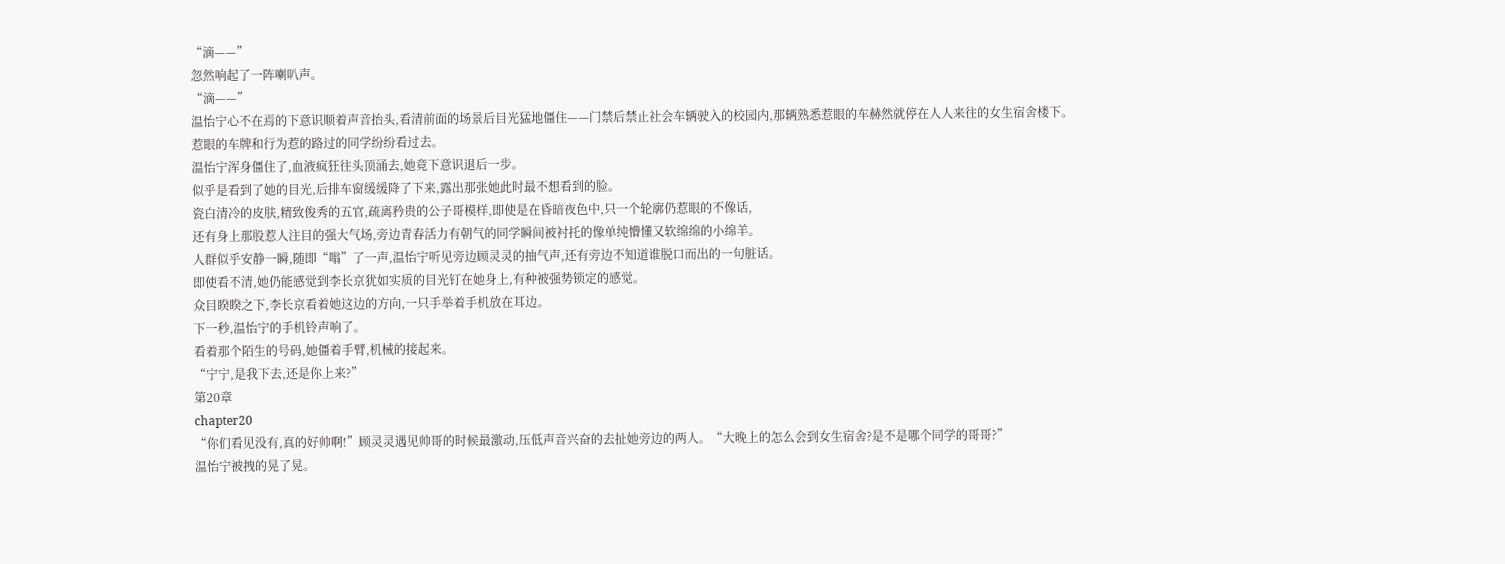“滴——”
忽然响起了一阵喇叭声。
“滴——”
温怡宁心不在焉的下意识顺着声音抬头,看清前面的场景后目光猛地僵住——门禁后禁止社会车辆驶入的校园内,那辆熟悉惹眼的车赫然就停在人人来往的女生宿舍楼下。
惹眼的车牌和行为惹的路过的同学纷纷看过去。
温怡宁浑身僵住了,血液疯狂往头顶涌去,她竟下意识退后一步。
似乎是看到了她的目光,后排车窗缓缓降了下来,露出那张她此时最不想看到的脸。
瓷白清冷的皮肤,精致俊秀的五官,疏离矜贵的公子哥模样,即使是在昏暗夜色中,只一个轮廓仍惹眼的不像话,
还有身上那股惹人注目的强大气场,旁边青春活力有朝气的同学瞬间被衬托的像单纯懵懂又软绵绵的小绵羊。
人群似乎安静一瞬,随即“嗡”了一声,温怡宁听见旁边顾灵灵的抽气声,还有旁边不知道谁脱口而出的一句脏话。
即使看不清,她仍能感觉到李长京犹如实质的目光钉在她身上,有种被强势锁定的感觉。
众目睽睽之下,李长京看着她这边的方向,一只手举着手机放在耳边。
下一秒,温怡宁的手机铃声响了。
看着那个陌生的号码,她僵着手臂,机械的接起来。
“宁宁,是我下去,还是你上来?”
第20章
chapter20
“你们看见没有,真的好帅啊!”顾灵灵遇见帅哥的时候最激动,压低声音兴奋的去扯她旁边的两人。“大晚上的怎么会到女生宿舍?是不是哪个同学的哥哥?”
温怡宁被拽的晃了晃。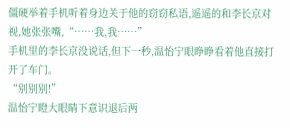僵硬举着手机听着身边关于他的窃窃私语,遥遥的和李长京对视,她张张嘴,“……我,我……”
手机里的李长京没说话,但下一秒,温怡宁眼睁睁看着他直接打开了车门。
“别别别!”
温怡宁瞪大眼睛下意识退后两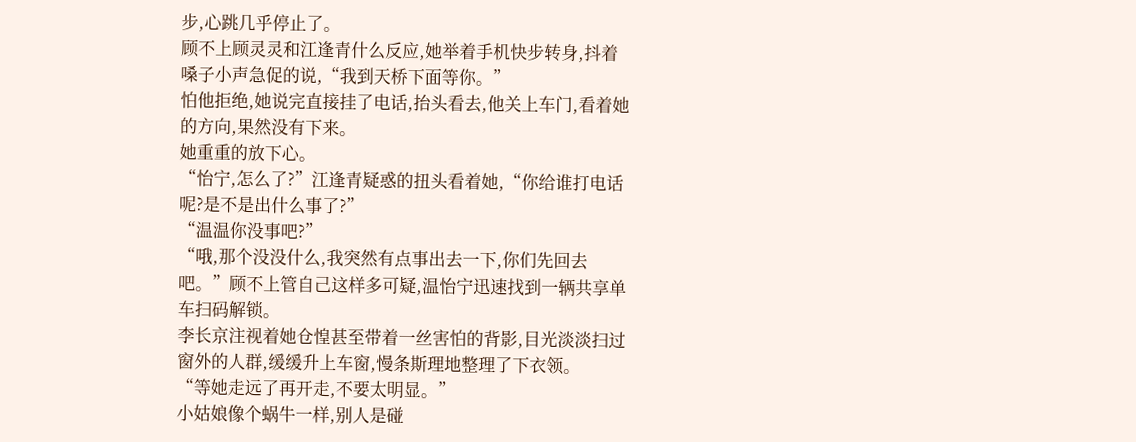步,心跳几乎停止了。
顾不上顾灵灵和江逢青什么反应,她举着手机快步转身,抖着嗓子小声急促的说,“我到天桥下面等你。”
怕他拒绝,她说完直接挂了电话,抬头看去,他关上车门,看着她的方向,果然没有下来。
她重重的放下心。
“怡宁,怎么了?”江逢青疑惑的扭头看着她,“你给谁打电话呢?是不是出什么事了?”
“温温你没事吧?”
“哦,那个没没什么,我突然有点事出去一下,你们先回去吧。”顾不上管自己这样多可疑,温怡宁迅速找到一辆共享单车扫码解锁。
李长京注视着她仓惶甚至带着一丝害怕的背影,目光淡淡扫过窗外的人群,缓缓升上车窗,慢条斯理地整理了下衣领。
“等她走远了再开走,不要太明显。”
小姑娘像个蜗牛一样,别人是碰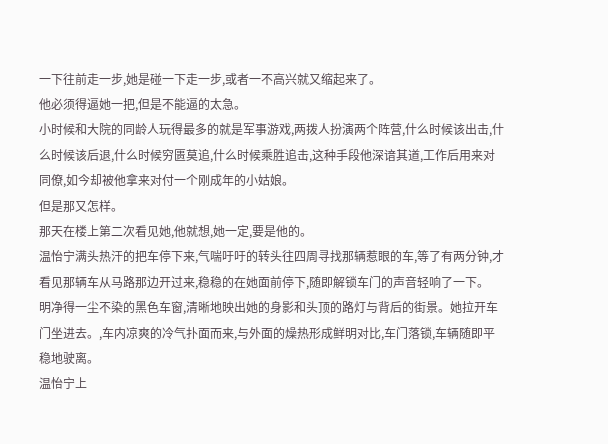一下往前走一步,她是碰一下走一步,或者一不高兴就又缩起来了。
他必须得逼她一把,但是不能逼的太急。
小时候和大院的同龄人玩得最多的就是军事游戏,两拨人扮演两个阵营,什么时候该出击,什么时候该后退,什么时候穷匮莫追,什么时候乘胜追击,这种手段他深谙其道,工作后用来对同僚,如今却被他拿来对付一个刚成年的小姑娘。
但是那又怎样。
那天在楼上第二次看见她,他就想,她一定,要是他的。
温怡宁满头热汗的把车停下来,气喘吁吁的转头往四周寻找那辆惹眼的车,等了有两分钟,才看见那辆车从马路那边开过来,稳稳的在她面前停下,随即解锁车门的声音轻响了一下。
明净得一尘不染的黑色车窗,清晰地映出她的身影和头顶的路灯与背后的街景。她拉开车门坐进去。,车内凉爽的冷气扑面而来,与外面的燥热形成鲜明对比,车门落锁,车辆随即平稳地驶离。
温怡宁上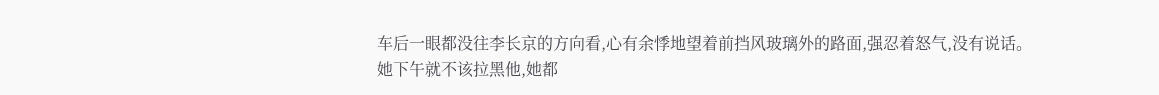车后一眼都没往李长京的方向看,心有余悸地望着前挡风玻璃外的路面,强忍着怒气,没有说话。
她下午就不该拉黑他,她都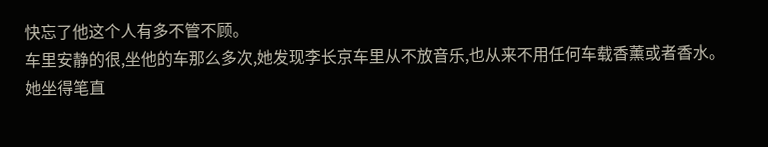快忘了他这个人有多不管不顾。
车里安静的很,坐他的车那么多次,她发现李长京车里从不放音乐,也从来不用任何车载香薰或者香水。
她坐得笔直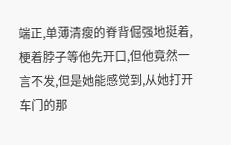端正,单薄清瘦的脊背倔强地挺着,梗着脖子等他先开口,但他竟然一言不发,但是她能感觉到,从她打开车门的那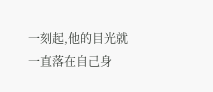一刻起,他的目光就一直落在自己身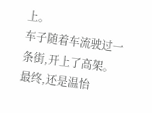上。
车子随着车流驶过一条街,开上了高架。
最终,还是温怡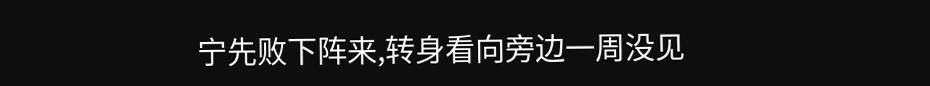宁先败下阵来,转身看向旁边一周没见